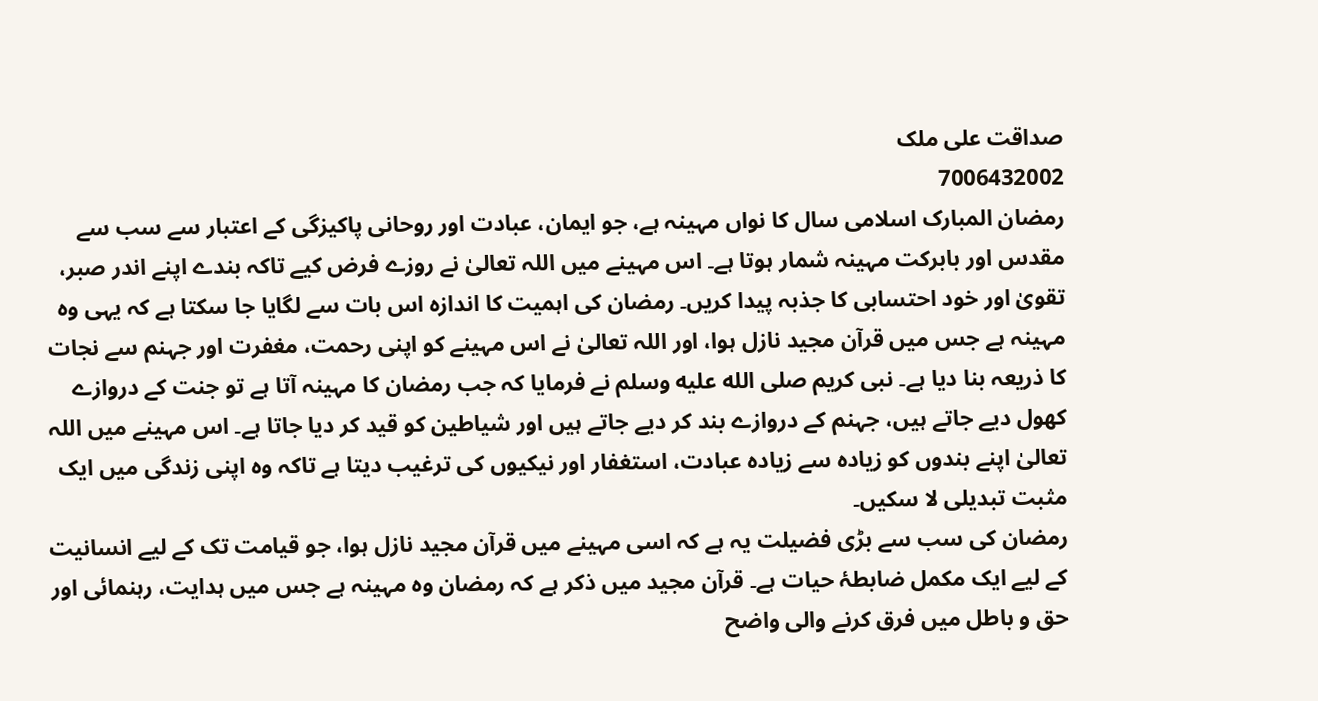صداقت علی ملک
7006432002
رمضان المبارک اسلامی سال کا نواں مہینہ ہے، جو ایمان، عبادت اور روحانی پاکیزگی کے اعتبار سے سب سے مقدس اور بابرکت مہینہ شمار ہوتا ہے۔ اس مہینے میں اللہ تعالیٰ نے روزے فرض کیے تاکہ بندے اپنے اندر صبر، تقویٰ اور خود احتسابی کا جذبہ پیدا کریں۔ رمضان کی اہمیت کا اندازہ اس بات سے لگایا جا سکتا ہے کہ یہی وہ مہینہ ہے جس میں قرآن مجید نازل ہوا، اور اللہ تعالیٰ نے اس مہینے کو اپنی رحمت، مغفرت اور جہنم سے نجات کا ذریعہ بنا دیا ہے۔ نبی کریم صلى الله عليه وسلم نے فرمایا کہ جب رمضان کا مہینہ آتا ہے تو جنت کے دروازے کھول دیے جاتے ہیں، جہنم کے دروازے بند کر دیے جاتے ہیں اور شیاطین کو قید کر دیا جاتا ہے۔ اس مہینے میں اللہ تعالیٰ اپنے بندوں کو زیادہ سے زیادہ عبادت، استغفار اور نیکیوں کی ترغیب دیتا ہے تاکہ وہ اپنی زندگی میں ایک مثبت تبدیلی لا سکیں۔
رمضان کی سب سے بڑی فضیلت یہ ہے کہ اسی مہینے میں قرآن مجید نازل ہوا، جو قیامت تک کے لیے انسانیت کے لیے ایک مکمل ضابطۂ حیات ہے۔ قرآن مجید میں ذکر ہے کہ رمضان وہ مہینہ ہے جس میں ہدایت، رہنمائی اور حق و باطل میں فرق کرنے والی واضح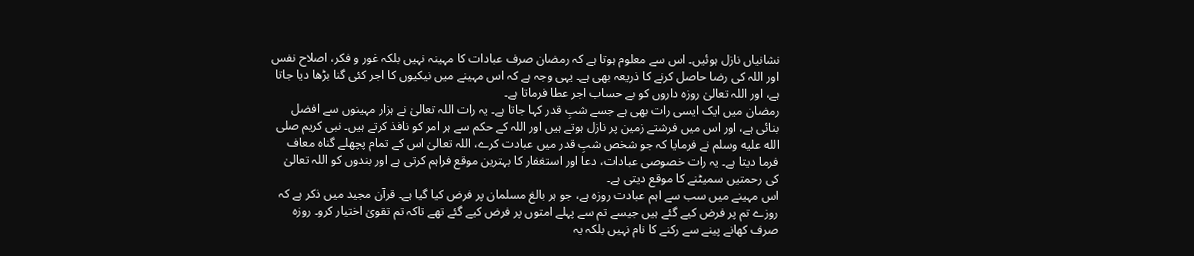نشانیاں نازل ہوئیں۔ اس سے معلوم ہوتا ہے کہ رمضان صرف عبادات کا مہینہ نہیں بلکہ غور و فکر، اصلاح نفس اور اللہ کی رضا حاصل کرنے کا ذریعہ بھی ہے۔ یہی وجہ ہے کہ اس مہینے میں نیکیوں کا اجر کئی گنا بڑھا دیا جاتا ہے، اور اللہ تعالیٰ روزہ داروں کو بے حساب اجر عطا فرماتا ہے۔
رمضان میں ایک ایسی رات بھی ہے جسے شبِ قدر کہا جاتا ہے۔ یہ رات اللہ تعالیٰ نے ہزار مہینوں سے افضل بنائی ہے، اور اس میں فرشتے زمین پر نازل ہوتے ہیں اور اللہ کے حکم سے ہر امر کو نافذ کرتے ہیں۔ نبی کریم صلى الله عليه وسلم نے فرمایا کہ جو شخص شبِ قدر میں عبادت کرے، اللہ تعالیٰ اس کے تمام پچھلے گناہ معاف فرما دیتا ہے۔ یہ رات خصوصی عبادات، دعا اور استغفار کا بہترین موقع فراہم کرتی ہے اور بندوں کو اللہ تعالیٰ کی رحمتیں سمیٹنے کا موقع دیتی ہے۔
اس مہینے میں سب سے اہم عبادت روزہ ہے، جو ہر بالغ مسلمان پر فرض کیا گیا ہے۔ قرآن مجید میں ذکر ہے کہ روزے تم پر فرض کیے گئے ہیں جیسے تم سے پہلے امتوں پر فرض کیے گئے تھے تاکہ تم تقویٰ اختیار کرو۔ روزہ صرف کھانے پینے سے رکنے کا نام نہیں بلکہ یہ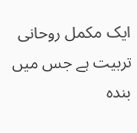ایک مکمل روحانی تربیت ہے جس میں بندہ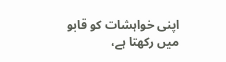اپنی خواہشات کو قابو میں رکھتا ہے،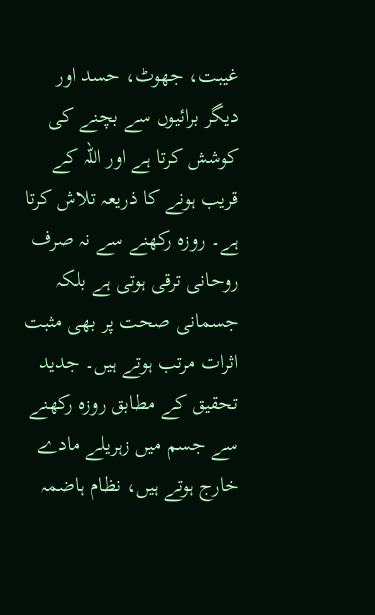غیبت، جھوٹ، حسد اور دیگر برائیوں سے بچنے کی کوشش کرتا ہے اور اللہ کے قریب ہونے کا ذریعہ تلاش کرتا ہے۔ روزہ رکھنے سے نہ صرف روحانی ترقی ہوتی ہے بلکہ جسمانی صحت پر بھی مثبت اثرات مرتب ہوتے ہیں۔ جدید تحقیق کے مطابق روزہ رکھنے سے جسم میں زہریلے مادے خارج ہوتے ہیں، نظام ہاضمہ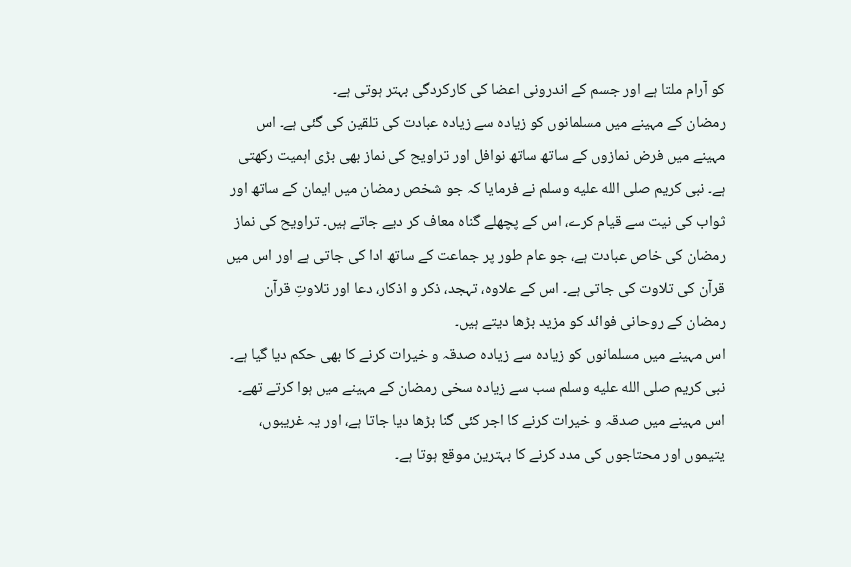کو آرام ملتا ہے اور جسم کے اندرونی اعضا کی کارکردگی بہتر ہوتی ہے۔
رمضان کے مہینے میں مسلمانوں کو زیادہ سے زیادہ عبادت کی تلقین کی گئی ہے۔ اس مہینے میں فرض نمازوں کے ساتھ ساتھ نوافل اور تراویح کی نماز بھی بڑی اہمیت رکھتی ہے۔ نبی کریم صلى الله عليه وسلم نے فرمایا کہ جو شخص رمضان میں ایمان کے ساتھ اور ثواب کی نیت سے قیام کرے، اس کے پچھلے گناہ معاف کر دیے جاتے ہیں۔ تراویح کی نماز رمضان کی خاص عبادت ہے، جو عام طور پر جماعت کے ساتھ ادا کی جاتی ہے اور اس میں قرآن کی تلاوت کی جاتی ہے۔ اس کے علاوہ، تہجد، ذکر و اذکار، دعا اور تلاوتِ قرآن رمضان کے روحانی فوائد کو مزید بڑھا دیتے ہیں۔
اس مہینے میں مسلمانوں کو زیادہ سے زیادہ صدقہ و خیرات کرنے کا بھی حکم دیا گیا ہے۔ نبی کریم صلى الله عليه وسلم سب سے زیادہ سخی رمضان کے مہینے میں ہوا کرتے تھے۔ اس مہینے میں صدقہ و خیرات کرنے کا اجر کئی گنا بڑھا دیا جاتا ہے، اور یہ غریبوں، یتیموں اور محتاجوں کی مدد کرنے کا بہترین موقع ہوتا ہے۔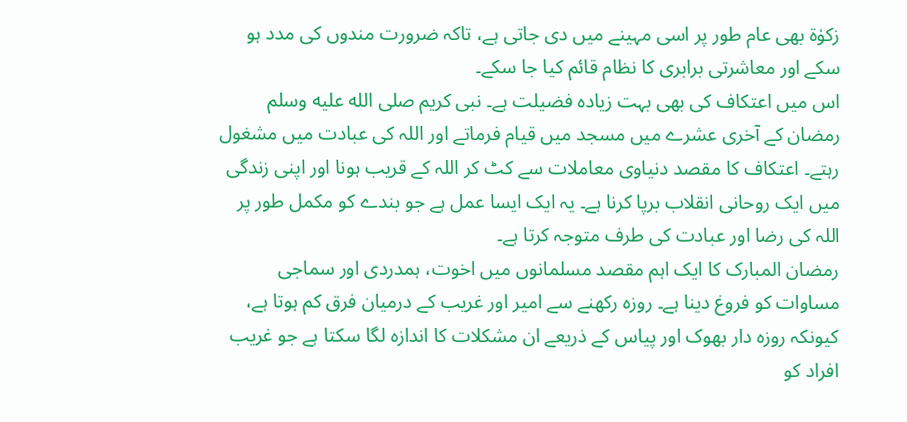زکوٰۃ بھی عام طور پر اسی مہینے میں دی جاتی ہے، تاکہ ضرورت مندوں کی مدد ہو سکے اور معاشرتی برابری کا نظام قائم کیا جا سکے۔
اس میں اعتکاف کی بھی بہت زیادہ فضیلت ہے۔ نبی کریم صلى الله عليه وسلم رمضان کے آخری عشرے میں مسجد میں قیام فرماتے اور اللہ کی عبادت میں مشغول رہتے۔ اعتکاف کا مقصد دنیاوی معاملات سے کٹ کر اللہ کے قریب ہونا اور اپنی زندگی میں ایک روحانی انقلاب برپا کرنا ہے۔ یہ ایک ایسا عمل ہے جو بندے کو مکمل طور پر اللہ کی رضا اور عبادت کی طرف متوجہ کرتا ہے۔
رمضان المبارک کا ایک اہم مقصد مسلمانوں میں اخوت، ہمدردی اور سماجی مساوات کو فروغ دینا ہے۔ روزہ رکھنے سے امیر اور غریب کے درمیان فرق کم ہوتا ہے، کیونکہ روزہ دار بھوک اور پیاس کے ذریعے ان مشکلات کا اندازہ لگا سکتا ہے جو غریب افراد کو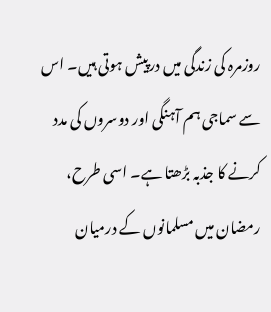روزمرہ کی زندگی میں درپیش ہوتی ہیں۔ اس سے سماجی ہم آہنگی اور دوسروں کی مدد کرنے کا جذبہ بڑھتا ہے۔ اسی طرح، رمضان میں مسلمانوں کے درمیان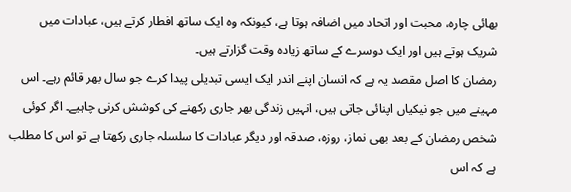بھائی چارہ، محبت اور اتحاد میں اضافہ ہوتا ہے، کیونکہ وہ ایک ساتھ افطار کرتے ہیں، عبادات میں شریک ہوتے ہیں اور ایک دوسرے کے ساتھ زیادہ وقت گزارتے ہیں۔
رمضان کا اصل مقصد یہ ہے کہ انسان اپنے اندر ایک ایسی تبدیلی پیدا کرے جو سال بھر قائم رہے۔ اس مہینے میں جو نیکیاں اپنائی جاتی ہیں، انہیں زندگی بھر جاری رکھنے کی کوشش کرنی چاہیے۔ اگر کوئی شخص رمضان کے بعد بھی نماز، روزہ، صدقہ اور دیگر عبادات کا سلسلہ جاری رکھتا ہے تو اس کا مطلب ہے کہ اس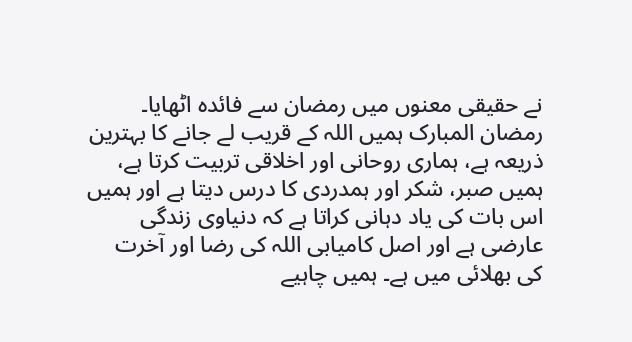نے حقیقی معنوں میں رمضان سے فائدہ اٹھایا۔
رمضان المبارک ہمیں اللہ کے قریب لے جانے کا بہترین ذریعہ ہے، ہماری روحانی اور اخلاقی تربیت کرتا ہے، ہمیں صبر، شکر اور ہمدردی کا درس دیتا ہے اور ہمیں اس بات کی یاد دہانی کراتا ہے کہ دنیاوی زندگی عارضی ہے اور اصل کامیابی اللہ کی رضا اور آخرت کی بھلائی میں ہے۔ ہمیں چاہیے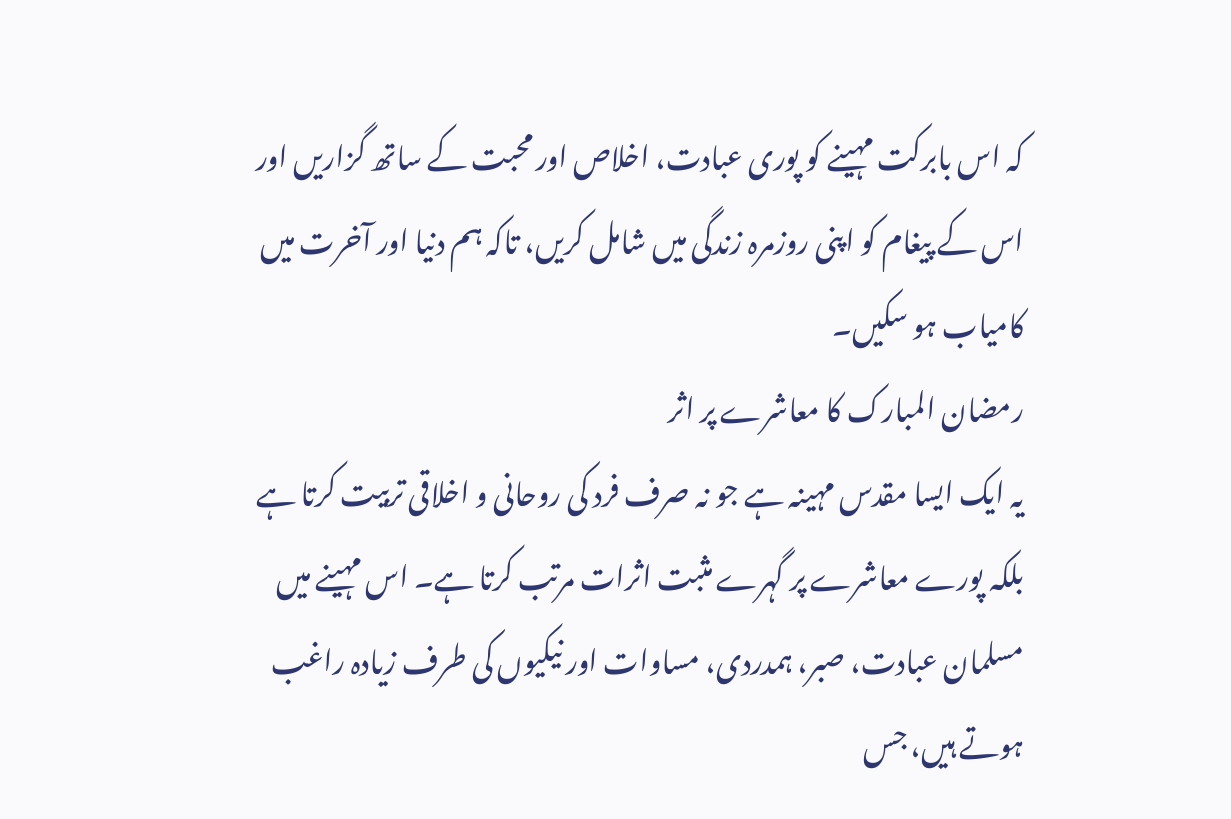کہ اس بابرکت مہینے کو پوری عبادت، اخلاص اور محبت کے ساتھ گزاریں اور اس کے پیغام کو اپنی روزمرہ زندگی میں شامل کریں، تاکہ ہم دنیا اور آخرت میں کامیاب ہو سکیں۔
رمضان المبارک کا معاشرے پر اثر
یہ ایک ایسا مقدس مہینہ ہے جو نہ صرف فرد کی روحانی و اخلاقی تربیت کرتا ہے بلکہ پورے معاشرے پر گہرے مثبت اثرات مرتب کرتا ہے۔ اس مہینے میں مسلمان عبادت، صبر، ہمدردی، مساوات اور نیکیوں کی طرف زیادہ راغب ہوتے ہیں، جس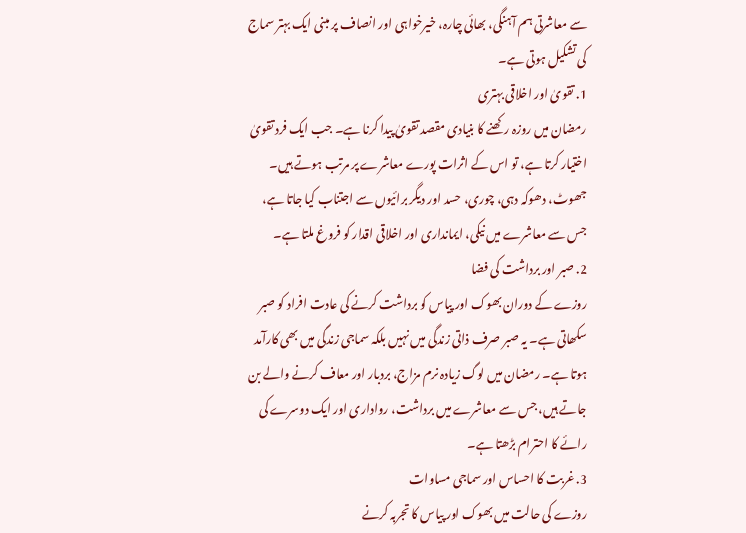سے معاشرتی ہم آہنگی، بھائی چارہ، خیرخواہی اور انصاف پر مبنی ایک بہتر سماج کی تشکیل ہوتی ہے۔
1. تقویٰ اور اخلاقی بہتری
رمضان میں روزہ رکھنے کا بنیادی مقصد تقویٰ پیدا کرنا ہے۔ جب ایک فرد تقویٰ اختیار کرتا ہے، تو اس کے اثرات پورے معاشرے پر مرتب ہوتے ہیں۔ جھوٹ، دھوکہ دہی، چوری، حسد اور دیگر برائیوں سے اجتناب کیا جاتا ہے، جس سے معاشرے میں نیکی، ایمانداری اور اخلاقی اقدار کو فروغ ملتا ہے۔
2. صبر اور برداشت کی فضا
روزے کے دوران بھوک اور پیاس کو برداشت کرنے کی عادت افراد کو صبر سکھاتی ہے۔ یہ صبر صرف ذاتی زندگی میں نہیں بلکہ سماجی زندگی میں بھی کارآمد ہوتا ہے۔ رمضان میں لوگ زیادہ نرم مزاج، بردبار اور معاف کرنے والے بن جاتے ہیں، جس سے معاشرے میں برداشت، رواداری اور ایک دوسرے کی رائے کا احترام بڑھتا ہے۔
3. غربت کا احساس اور سماجی مساوات
روزے کی حالت میں بھوک اور پیاس کا تجربہ کرنے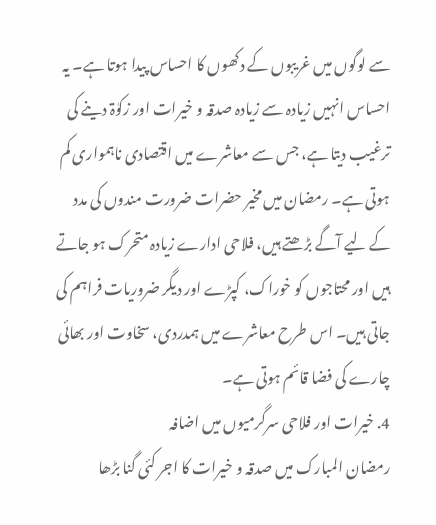سے لوگوں میں غریبوں کے دکھوں کا احساس پیدا ہوتا ہے۔ یہ احساس انہیں زیادہ سے زیادہ صدقہ و خیرات اور زکوٰۃ دینے کی ترغیب دیتا ہے، جس سے معاشرے میں اقتصادی ناہمواری کم ہوتی ہے۔ رمضان میں مخیر حضرات ضرورت مندوں کی مدد کے لیے آگے بڑھتے ہیں، فلاحی ادارے زیادہ متحرک ہو جاتے ہیں اور محتاجوں کو خوراک، کپڑے اور دیگر ضروریات فراہم کی جاتی ہیں۔ اس طرح معاشرے میں ہمدردی، سخاوت اور بھائی چارے کی فضا قائم ہوتی ہے۔
4. خیرات اور فلاحی سرگرمیوں میں اضافہ
رمضان المبارک میں صدقہ و خیرات کا اجر کئی گنا بڑھا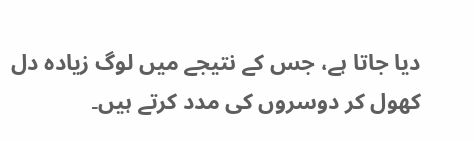دیا جاتا ہے، جس کے نتیجے میں لوگ زیادہ دل کھول کر دوسروں کی مدد کرتے ہیں۔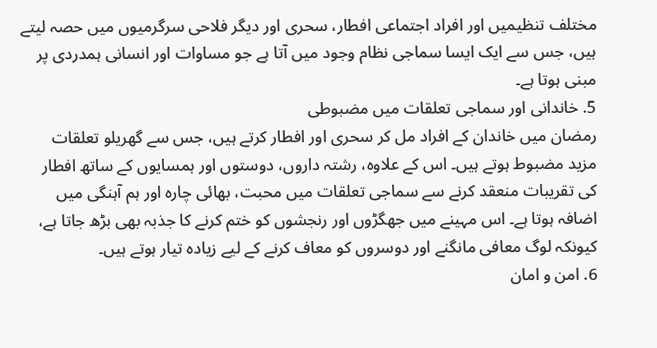مختلف تنظیمیں اور افراد اجتماعی افطار، سحری اور دیگر فلاحی سرگرمیوں میں حصہ لیتے ہیں، جس سے ایک ایسا سماجی نظام وجود میں آتا ہے جو مساوات اور انسانی ہمدردی پر مبنی ہوتا ہے۔
5. خاندانی اور سماجی تعلقات میں مضبوطی
رمضان میں خاندان کے افراد مل کر سحری اور افطار کرتے ہیں، جس سے گھریلو تعلقات مزید مضبوط ہوتے ہیں۔ اس کے علاوہ، رشتہ داروں، دوستوں اور ہمسایوں کے ساتھ افطار کی تقریبات منعقد کرنے سے سماجی تعلقات میں محبت، بھائی چارہ اور ہم آہنگی میں اضافہ ہوتا ہے۔ اس مہینے میں جھگڑوں اور رنجشوں کو ختم کرنے کا جذبہ بھی بڑھ جاتا ہے، کیونکہ لوگ معافی مانگنے اور دوسروں کو معاف کرنے کے لیے زیادہ تیار ہوتے ہیں۔
6. امن و امان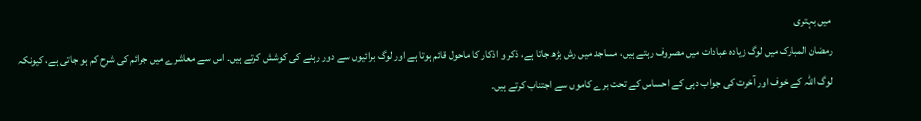میں بہتری
رمضان المبارک میں لوگ زیادہ عبادات میں مصروف رہتے ہیں، مساجد میں رش بڑھ جاتا ہے، ذکر و اذکار کا ماحول قائم ہوتا ہے اور لوگ برائیوں سے دور رہنے کی کوشش کرتے ہیں۔ اس سے معاشرے میں جرائم کی شرح کم ہو جاتی ہے، کیونکہ لوگ اللہ کے خوف اور آخرت کی جواب دہی کے احساس کے تحت برے کاموں سے اجتناب کرتے ہیں۔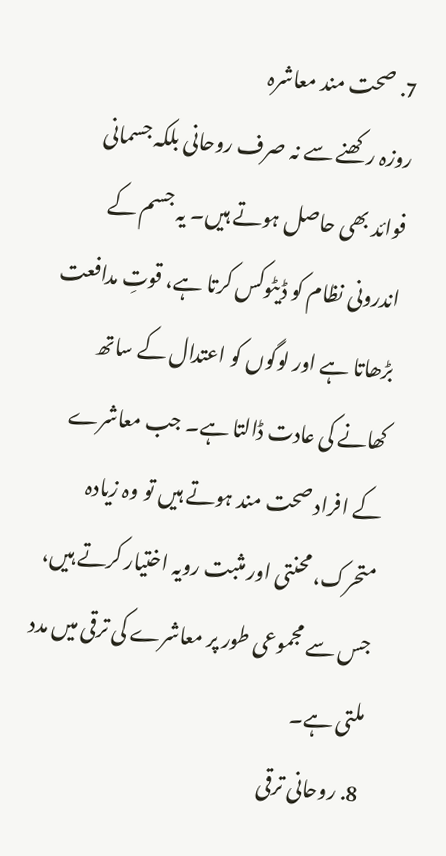7. صحت مند معاشرہ
روزہ رکھنے سے نہ صرف روحانی بلکہ جسمانی فوائد بھی حاصل ہوتے ہیں۔ یہ جسم کے اندرونی نظام کو ڈیٹوکس کرتا ہے، قوتِ مدافعت بڑھاتا ہے اور لوگوں کو اعتدال کے ساتھ کھانے کی عادت ڈالتا ہے۔ جب معاشرے کے افراد صحت مند ہوتے ہیں تو وہ زیادہ متحرک، محنتی اور مثبت رویہ اختیار کرتے ہیں، جس سے مجموعی طور پر معاشرے کی ترقی میں مدد ملتی ہے۔
8. روحانی ترقی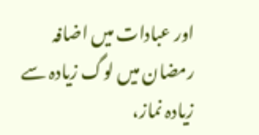اور عبادات میں اضافہ
رمضان میں لوگ زیادہ سے زیادہ نماز،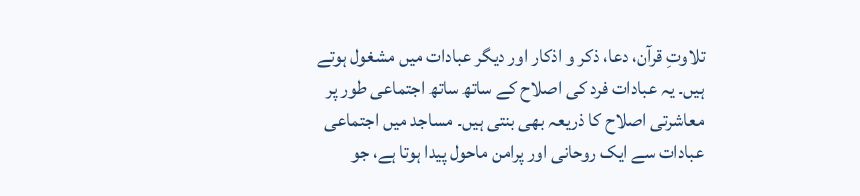تلاوتِ قرآن، دعا، ذکر و اذکار اور دیگر عبادات میں مشغول ہوتے ہیں۔ یہ عبادات فرد کی اصلاح کے ساتھ ساتھ اجتماعی طور پر معاشرتی اصلاح کا ذریعہ بھی بنتی ہیں۔ مساجد میں اجتماعی عبادات سے ایک روحانی اور پرامن ماحول پیدا ہوتا ہے، جو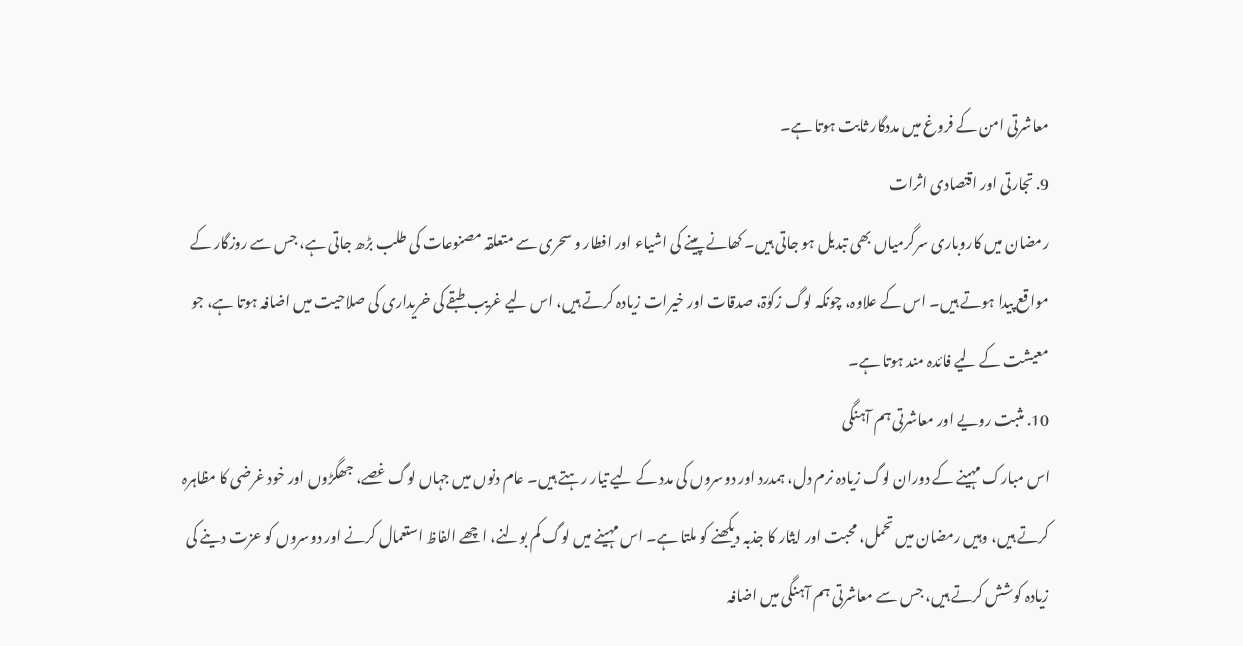معاشرتی امن کے فروغ میں مددگار ثابت ہوتا ہے۔
9. تجارتی اور اقتصادی اثرات
رمضان میں کاروباری سرگرمیاں بھی تبدیل ہو جاتی ہیں۔ کھانے پینے کی اشیاء اور افطار و سحری سے متعلقہ مصنوعات کی طلب بڑھ جاتی ہے، جس سے روزگار کے مواقع پیدا ہوتے ہیں۔ اس کے علاوہ، چونکہ لوگ زکوٰۃ، صدقات اور خیرات زیادہ کرتے ہیں، اس لیے غریب طبقے کی خریداری کی صلاحیت میں اضافہ ہوتا ہے، جو معیشت کے لیے فائدہ مند ہوتا ہے۔
10. مثبت رویے اور معاشرتی ہم آہنگی
اس مبارک مہینے کے دوران لوگ زیادہ نرم دل، ہمدرد اور دوسروں کی مدد کے لیے تیار رہتے ہیں۔ عام دنوں میں جہاں لوگ غصے، جھگڑوں اور خود غرضی کا مظاہرہ کرتے ہیں، وہیں رمضان میں تحمل، محبت اور ایثار کا جذبہ دیکھنے کو ملتا ہے۔ اس مہینے میں لوگ کم بولنے، اچھے الفاظ استعمال کرنے اور دوسروں کو عزت دینے کی زیادہ کوشش کرتے ہیں، جس سے معاشرتی ہم آہنگی میں اضافہ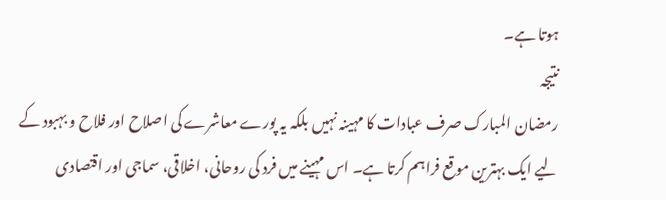ہوتا ہے۔
نتیجہ
رمضان المبارک صرف عبادات کا مہینہ نہیں بلکہ یہ پورے معاشرے کی اصلاح اور فلاح و بہبود کے لیے ایک بہترین موقع فراہم کرتا ہے۔ اس مہینے میں فرد کی روحانی، اخلاقی، سماجی اور اقتصادی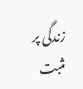زندگی پر مثبت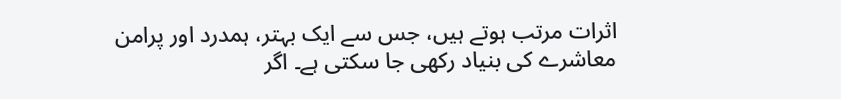اثرات مرتب ہوتے ہیں، جس سے ایک بہتر، ہمدرد اور پرامن معاشرے کی بنیاد رکھی جا سکتی ہے۔ اگر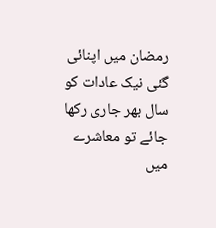رمضان میں اپنائی گئی نیک عادات کو سال بھر جاری رکھا جائے تو معاشرے میں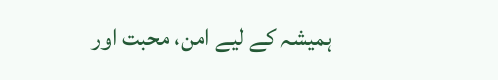ہمیشہ کے لیے امن، محبت اور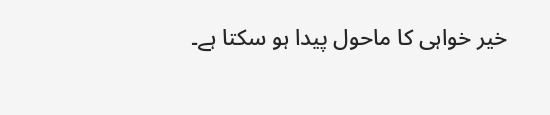خیر خواہی کا ماحول پیدا ہو سکتا ہے۔